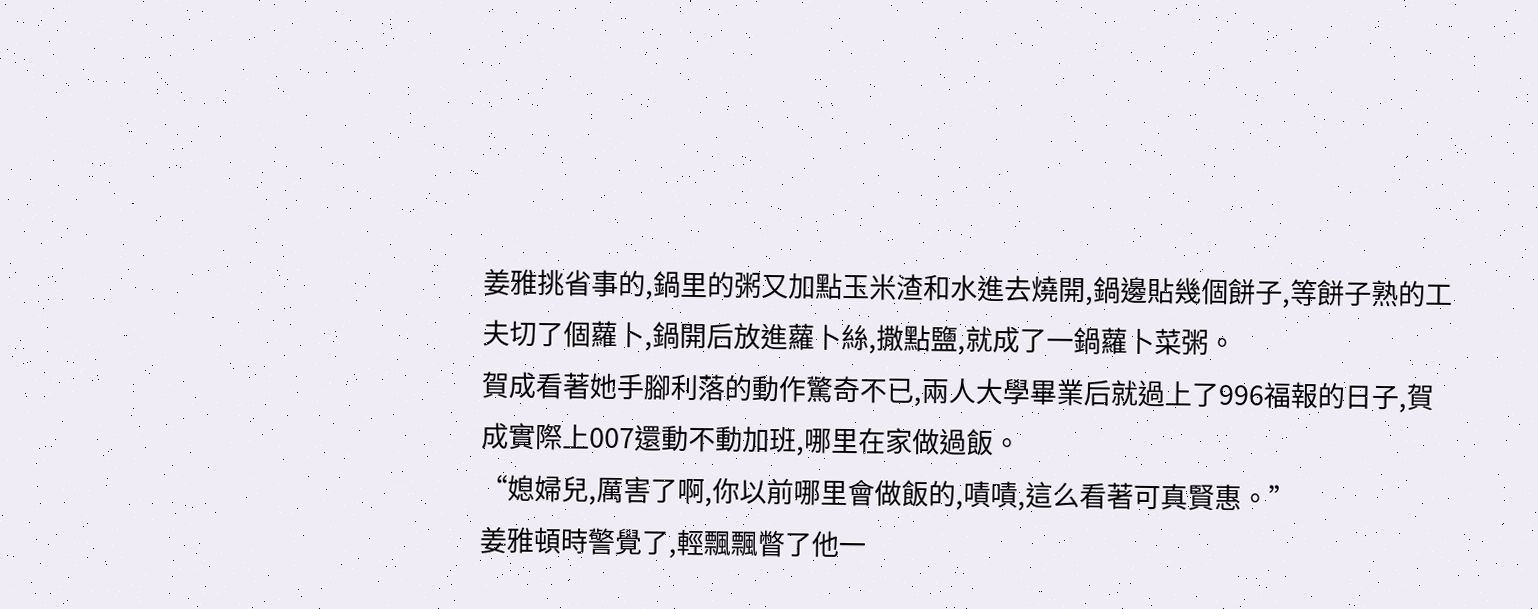姜雅挑省事的,鍋里的粥又加點玉米渣和水進去燒開,鍋邊貼幾個餅子,等餅子熟的工夫切了個蘿卜,鍋開后放進蘿卜絲,撒點鹽,就成了一鍋蘿卜菜粥。
賀成看著她手腳利落的動作驚奇不已,兩人大學畢業后就過上了996福報的日子,賀成實際上007還動不動加班,哪里在家做過飯。
“媳婦兒,厲害了啊,你以前哪里會做飯的,嘖嘖,這么看著可真賢惠。”
姜雅頓時警覺了,輕飄飄瞥了他一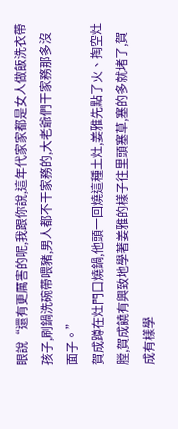眼說“還有更厲害的呢,我跟你說,這年代家家都是女人做飯洗衣帶孩子,刷鍋洗碗帶喂豬,男人都不干家務的,大老爺們干家務那多沒面子。”
賀成蹲在灶門口燒鍋,他頭一回燒這種土灶,姜雅先點了火、掏空灶膛,賀成饒有興致地學著姜雅的樣子往里頭塞草,塞的多就堵了,賀成有樣學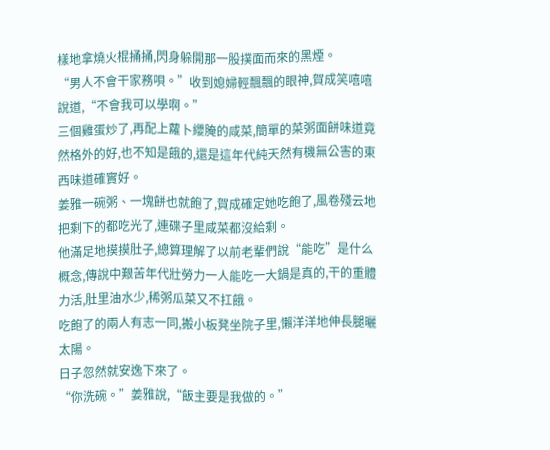樣地拿燒火棍捅捅,閃身躲開那一股撲面而來的黑煙。
“男人不會干家務唄。”收到媳婦輕飄飄的眼神,賀成笑嘻嘻說道,“不會我可以學啊。”
三個雞蛋炒了,再配上蘿卜纓腌的咸菜,簡單的菜粥面餅味道竟然格外的好,也不知是餓的,還是這年代純天然有機無公害的東西味道確實好。
姜雅一碗粥、一塊餅也就飽了,賀成確定她吃飽了,風卷殘云地把剩下的都吃光了,連碟子里咸菜都沒給剩。
他滿足地摸摸肚子,總算理解了以前老輩們說“能吃”是什么概念,傳說中艱苦年代壯勞力一人能吃一大鍋是真的,干的重體力活,肚里油水少,稀粥瓜菜又不扛餓。
吃飽了的兩人有志一同,搬小板凳坐院子里,懶洋洋地伸長腿曬太陽。
日子忽然就安逸下來了。
“你洗碗。”姜雅說,“飯主要是我做的。”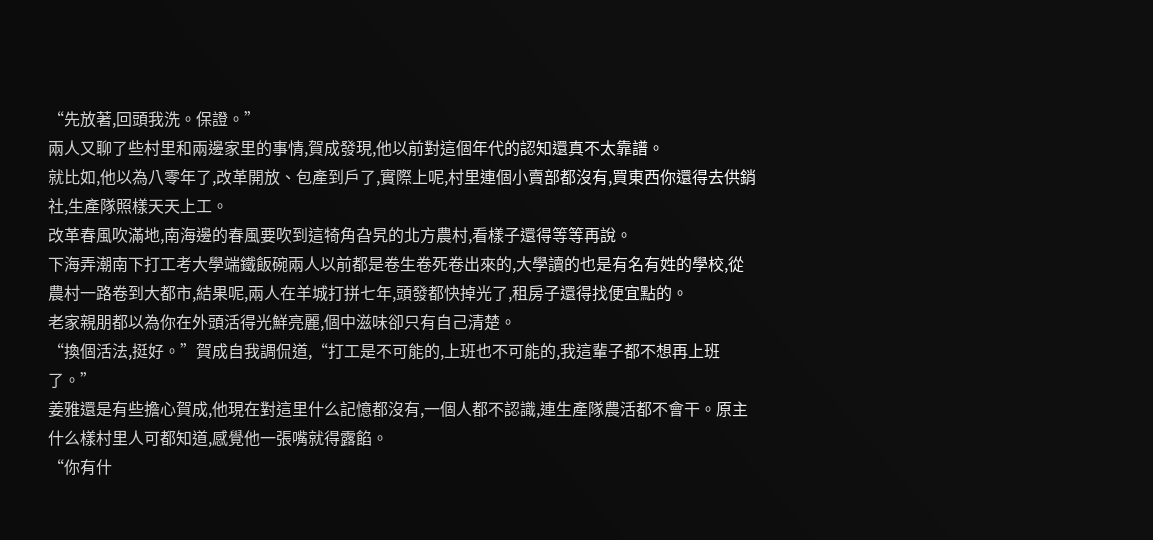“先放著,回頭我洗。保證。”
兩人又聊了些村里和兩邊家里的事情,賀成發現,他以前對這個年代的認知還真不太靠譜。
就比如,他以為八零年了,改革開放、包產到戶了,實際上呢,村里連個小賣部都沒有,買東西你還得去供銷社,生產隊照樣天天上工。
改革春風吹滿地,南海邊的春風要吹到這犄角旮旯的北方農村,看樣子還得等等再說。
下海弄潮南下打工考大學端鐵飯碗兩人以前都是卷生卷死卷出來的,大學讀的也是有名有姓的學校,從農村一路卷到大都市,結果呢,兩人在羊城打拼七年,頭發都快掉光了,租房子還得找便宜點的。
老家親朋都以為你在外頭活得光鮮亮麗,個中滋味卻只有自己清楚。
“換個活法,挺好。”賀成自我調侃道,“打工是不可能的,上班也不可能的,我這輩子都不想再上班了。”
姜雅還是有些擔心賀成,他現在對這里什么記憶都沒有,一個人都不認識,連生產隊農活都不會干。原主什么樣村里人可都知道,感覺他一張嘴就得露餡。
“你有什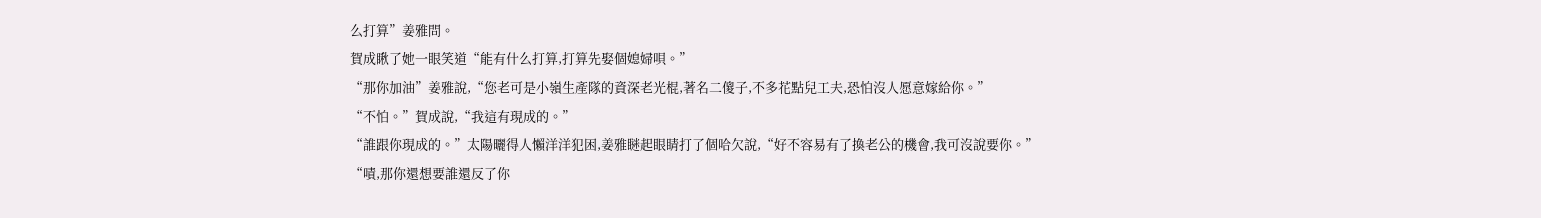么打算”姜雅問。
賀成瞅了她一眼笑道“能有什么打算,打算先娶個媳婦唄。”
“那你加油”姜雅說,“您老可是小嶺生產隊的資深老光棍,著名二傻子,不多花點兒工夫,恐怕沒人愿意嫁給你。”
“不怕。”賀成說,“我這有現成的。”
“誰跟你現成的。”太陽曬得人懶洋洋犯困,姜雅瞇起眼睛打了個哈欠說,“好不容易有了換老公的機會,我可沒說要你。”
“嘖,那你還想要誰還反了你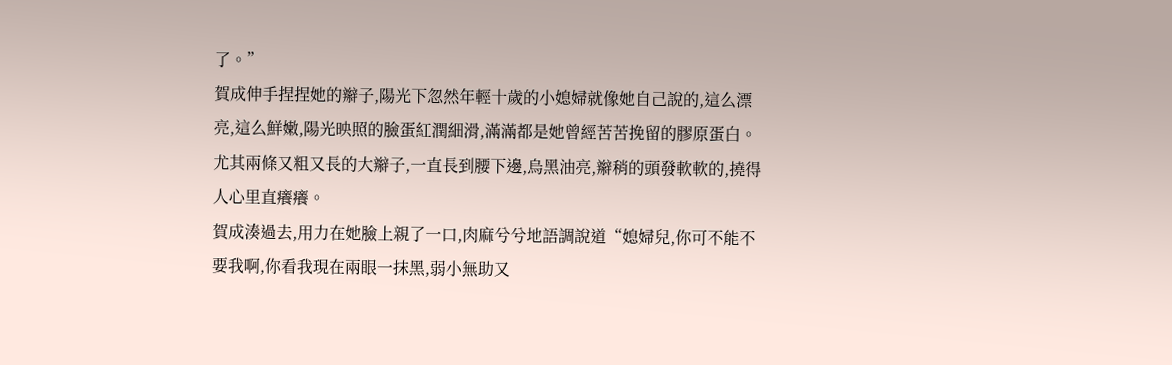了。”
賀成伸手捏捏她的辮子,陽光下忽然年輕十歲的小媳婦就像她自己說的,這么漂亮,這么鮮嫩,陽光映照的臉蛋紅潤細滑,滿滿都是她曾經苦苦挽留的膠原蛋白。尤其兩條又粗又長的大辮子,一直長到腰下邊,烏黑油亮,辮稍的頭發軟軟的,撓得人心里直癢癢。
賀成湊過去,用力在她臉上親了一口,肉麻兮兮地語調說道“媳婦兒,你可不能不要我啊,你看我現在兩眼一抹黑,弱小無助又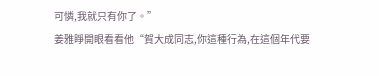可憐,我就只有你了。”
姜雅睜開眼看看他“賀大成同志,你這種行為,在這個年代要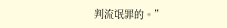判流氓罪的。”